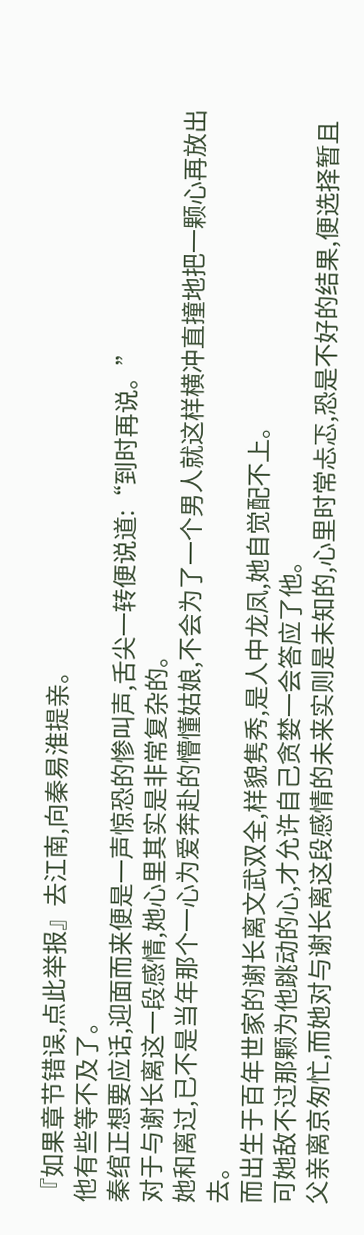『如果章节错误,点此举报』去江南,向秦易淮提亲。
他有些等不及了。
秦绾正想要应话,迎面而来便是一声惊恐的惨叫声,舌尖一转便说道:“到时再说。”
对于与谢长离这一段感情,她心里其实是非常复杂的。
她和离过,已不是当年那个一心为爱奔赴的懵懂姑娘,不会为了一个男人就这样横冲直撞地把一颗心再放出去。
而出生于百年世家的谢长离文武双全,样貌隽秀,是人中龙凤,她自觉配不上。
可她敌不过那颗为他跳动的心,才允许自己贪婪一会答应了他。
父亲离京匆忙,而她对与谢长离这段感情的未来实则是未知的,心里时常忐忑,恐是不好的结果,便选择暂且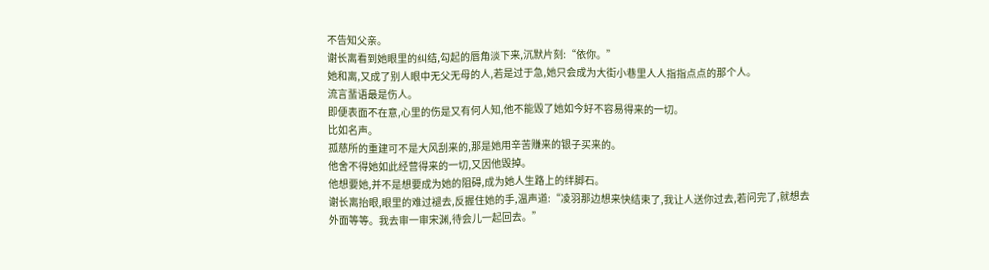不告知父亲。
谢长离看到她眼里的纠结,勾起的唇角淡下来,沉默片刻:“依你。”
她和离,又成了别人眼中无父无母的人,若是过于急,她只会成为大街小巷里人人指指点点的那个人。
流言蜚语最是伤人。
即便表面不在意,心里的伤是又有何人知,他不能毁了她如今好不容易得来的一切。
比如名声。
孤慈所的重建可不是大风刮来的,那是她用辛苦赚来的银子买来的。
他舍不得她如此经营得来的一切,又因他毁掉。
他想要她,并不是想要成为她的阻碍,成为她人生路上的绊脚石。
谢长离抬眼,眼里的难过褪去,反握住她的手,温声道:“凌羽那边想来快结束了,我让人送你过去,若问完了,就想去外面等等。我去审一审宋渊,待会儿一起回去。”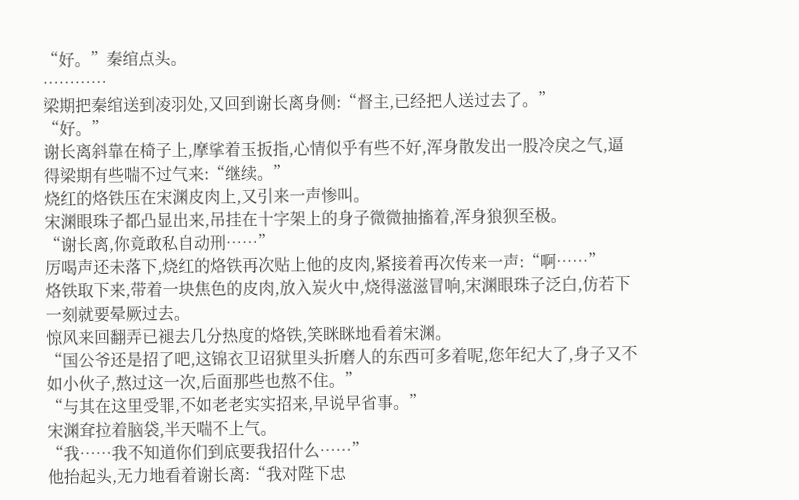“好。”秦绾点头。
…………
梁期把秦绾送到凌羽处,又回到谢长离身侧:“督主,已经把人送过去了。”
“好。”
谢长离斜靠在椅子上,摩挲着玉扳指,心情似乎有些不好,浑身散发出一股冷戾之气,逼得梁期有些喘不过气来:“继续。”
烧红的烙铁压在宋渊皮肉上,又引来一声惨叫。
宋渊眼珠子都凸显出来,吊挂在十字架上的身子微微抽搐着,浑身狼狈至极。
“谢长离,你竟敢私自动刑……”
厉喝声还未落下,烧红的烙铁再次贴上他的皮肉,紧接着再次传来一声:“啊……”
烙铁取下来,带着一块焦色的皮肉,放入炭火中,烧得滋滋冒响,宋渊眼珠子泛白,仿若下一刻就要晕厥过去。
惊风来回翻弄已褪去几分热度的烙铁,笑眯眯地看着宋渊。
“国公爷还是招了吧,这锦衣卫诏狱里头折磨人的东西可多着呢,您年纪大了,身子又不如小伙子,熬过这一次,后面那些也熬不住。”
“与其在这里受罪,不如老老实实招来,早说早省事。”
宋渊耷拉着脑袋,半天喘不上气。
“我……我不知道你们到底要我招什么……”
他抬起头,无力地看着谢长离:“我对陛下忠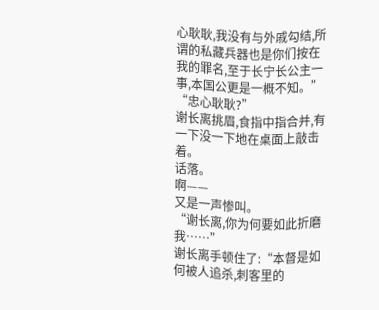心耿耿,我没有与外戚勾结,所谓的私藏兵器也是你们按在我的罪名,至于长宁长公主一事,本国公更是一概不知。”
“忠心耿耿?”
谢长离挑眉,食指中指合并,有一下没一下地在桌面上敲击着。
话落。
啊——
又是一声惨叫。
“谢长离,你为何要如此折磨我……”
谢长离手顿住了:“本督是如何被人追杀,刺客里的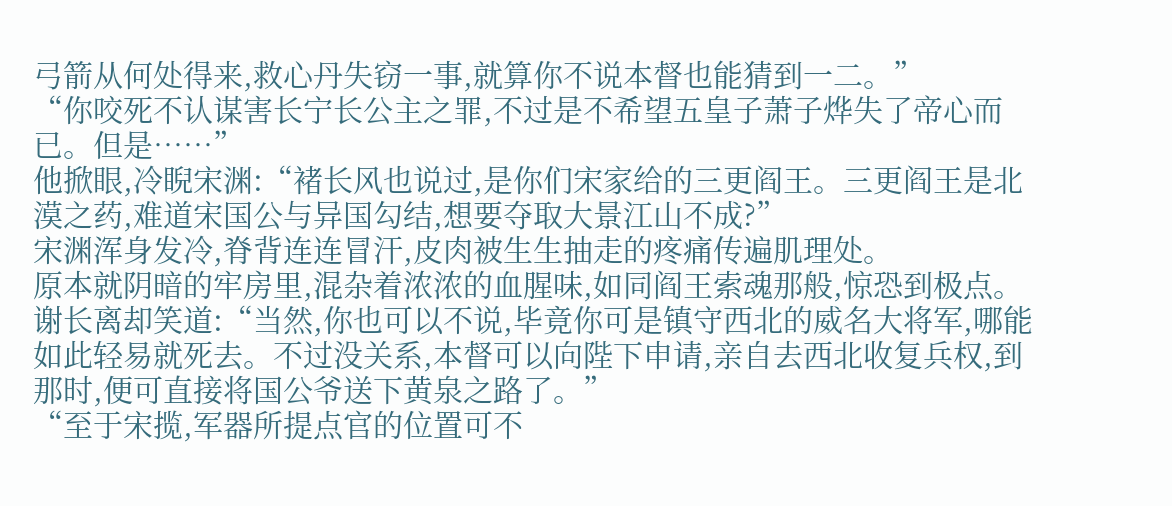弓箭从何处得来,救心丹失窃一事,就算你不说本督也能猜到一二。”
“你咬死不认谋害长宁长公主之罪,不过是不希望五皇子萧子烨失了帝心而已。但是……”
他掀眼,冷睨宋渊:“褚长风也说过,是你们宋家给的三更阎王。三更阎王是北漠之药,难道宋国公与异国勾结,想要夺取大景江山不成?”
宋渊浑身发冷,脊背连连冒汗,皮肉被生生抽走的疼痛传遍肌理处。
原本就阴暗的牢房里,混杂着浓浓的血腥味,如同阎王索魂那般,惊恐到极点。
谢长离却笑道:“当然,你也可以不说,毕竟你可是镇守西北的威名大将军,哪能如此轻易就死去。不过没关系,本督可以向陛下申请,亲自去西北收复兵权,到那时,便可直接将国公爷送下黄泉之路了。”
“至于宋揽,军器所提点官的位置可不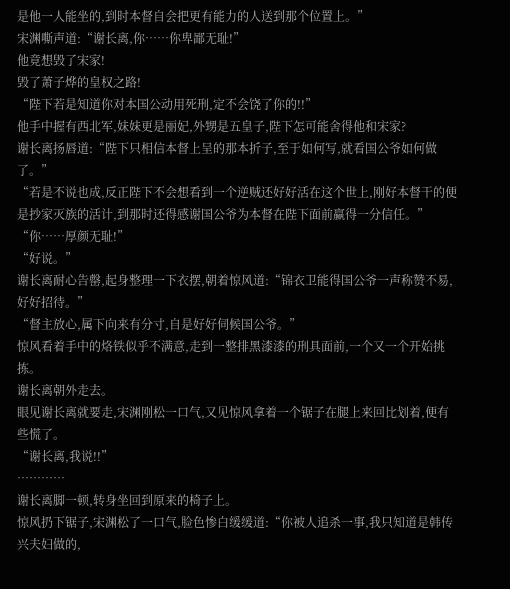是他一人能坐的,到时本督自会把更有能力的人送到那个位置上。”
宋渊嘶声道:“谢长离,你……你卑鄙无耻!”
他竟想毁了宋家!
毁了萧子烨的皇权之路!
“陛下若是知道你对本国公动用死刑,定不会饶了你的!!”
他手中握有西北军,妹妹更是丽妃,外甥是五皇子,陛下怎可能舍得他和宋家?
谢长离扬唇道:“陛下只相信本督上呈的那本折子,至于如何写,就看国公爷如何做了。”
“若是不说也成,反正陛下不会想看到一个逆贼还好好活在这个世上,刚好本督干的便是抄家灭族的活计,到那时还得感谢国公爷为本督在陛下面前赢得一分信任。”
“你……厚颜无耻!”
“好说。”
谢长离耐心告罄,起身整理一下衣摆,朝着惊风道:“锦衣卫能得国公爷一声称赞不易,好好招待。”
“督主放心,属下向来有分寸,自是好好伺候国公爷。”
惊风看着手中的烙铁似乎不满意,走到一整排黑漆漆的刑具面前,一个又一个开始挑拣。
谢长离朝外走去。
眼见谢长离就要走,宋渊刚松一口气,又见惊风拿着一个锯子在腿上来回比划着,便有些慌了。
“谢长离,我说!!”
…………
谢长离脚一顿,转身坐回到原来的椅子上。
惊风扔下锯子,宋渊松了一口气,脸色惨白缓缓道:“你被人追杀一事,我只知道是韩传兴夫妇做的,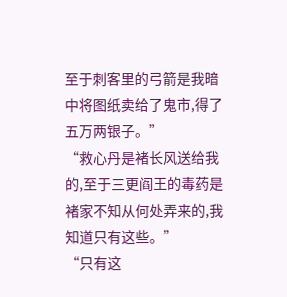至于刺客里的弓箭是我暗中将图纸卖给了鬼市,得了五万两银子。”
“救心丹是褚长风送给我的,至于三更阎王的毒药是褚家不知从何处弄来的,我知道只有这些。”
“只有这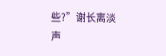些?”谢长离淡声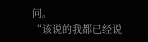问。
“该说的我都已经说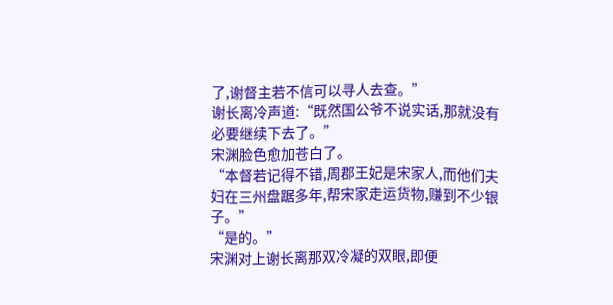了,谢督主若不信可以寻人去查。”
谢长离冷声道:“既然国公爷不说实话,那就没有必要继续下去了。”
宋渊脸色愈加苍白了。
“本督若记得不错,周郡王妃是宋家人,而他们夫妇在三州盘踞多年,帮宋家走运货物,赚到不少银子。”
“是的。”
宋渊对上谢长离那双冷凝的双眼,即便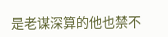是老谋深算的他也禁不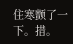住寒颤了一下。措。